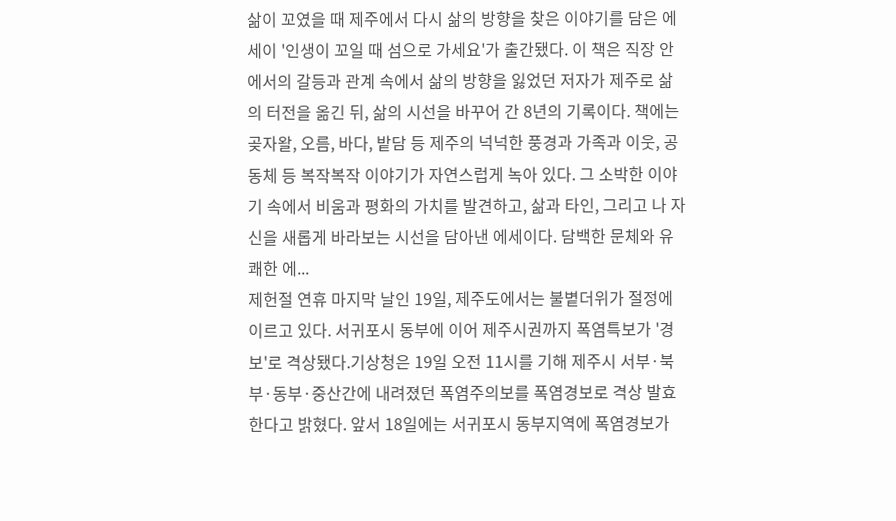삶이 꼬였을 때 제주에서 다시 삶의 방향을 찾은 이야기를 담은 에세이 '인생이 꼬일 때 섬으로 가세요'가 출간됐다. 이 책은 직장 안에서의 갈등과 관계 속에서 삶의 방향을 잃었던 저자가 제주로 삶의 터전을 옮긴 뒤, 삶의 시선을 바꾸어 간 8년의 기록이다. 책에는 곶자왈, 오름, 바다, 밭담 등 제주의 넉넉한 풍경과 가족과 이웃, 공동체 등 복작복작 이야기가 자연스럽게 녹아 있다. 그 소박한 이야기 속에서 비움과 평화의 가치를 발견하고, 삶과 타인, 그리고 나 자신을 새롭게 바라보는 시선을 담아낸 에세이다. 담백한 문체와 유쾌한 에...
제헌절 연휴 마지막 날인 19일, 제주도에서는 불볕더위가 절정에 이르고 있다. 서귀포시 동부에 이어 제주시권까지 폭염특보가 '경보'로 격상됐다.기상청은 19일 오전 11시를 기해 제주시 서부·북부·동부·중산간에 내려졌던 폭염주의보를 폭염경보로 격상 발효한다고 밝혔다. 앞서 18일에는 서귀포시 동부지역에 폭염경보가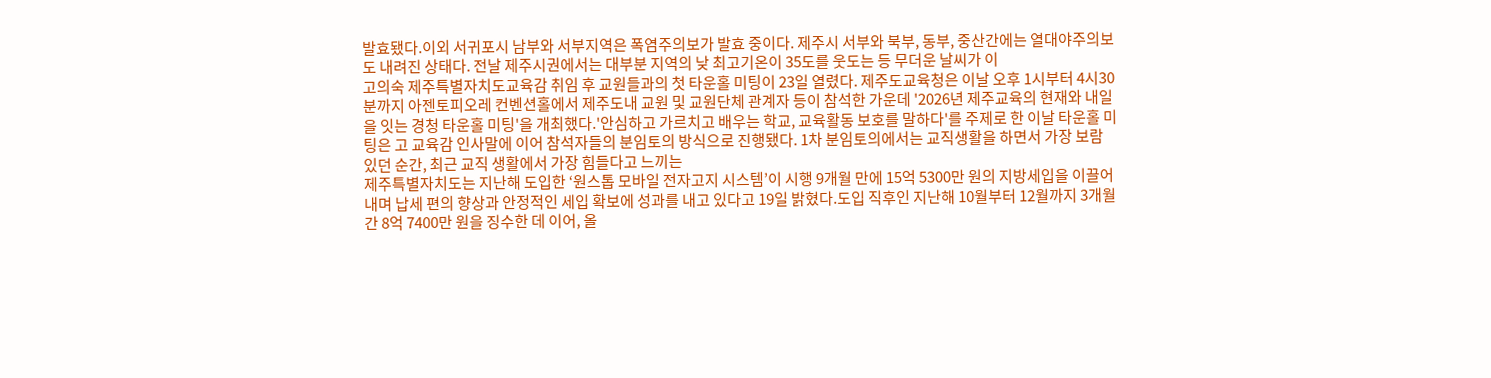발효됐다.이외 서귀포시 남부와 서부지역은 폭염주의보가 발효 중이다. 제주시 서부와 북부, 동부, 중산간에는 열대야주의보도 내려진 상태다. 전날 제주시권에서는 대부분 지역의 낮 최고기온이 35도를 웃도는 등 무더운 날씨가 이
고의숙 제주특별자치도교육감 취임 후 교원들과의 첫 타운홀 미팅이 23일 열렸다. 제주도교육청은 이날 오후 1시부터 4시30분까지 아젠토피오레 컨벤션홀에서 제주도내 교원 및 교원단체 관계자 등이 참석한 가운데 '2026년 제주교육의 현재와 내일을 잇는 경청 타운홀 미팅'을 개최했다.'안심하고 가르치고 배우는 학교, 교육활동 보호를 말하다'를 주제로 한 이날 타운홀 미팅은 고 교육감 인사말에 이어 참석자들의 분임토의 방식으로 진행됐다. 1차 분임토의에서는 교직생활을 하면서 가장 보람 있던 순간, 최근 교직 생활에서 가장 힘들다고 느끼는
제주특별자치도는 지난해 도입한 ‘원스톱 모바일 전자고지 시스템’이 시행 9개월 만에 15억 5300만 원의 지방세입을 이끌어내며 납세 편의 향상과 안정적인 세입 확보에 성과를 내고 있다고 19일 밝혔다.도입 직후인 지난해 10월부터 12월까지 3개월간 8억 7400만 원을 징수한 데 이어, 올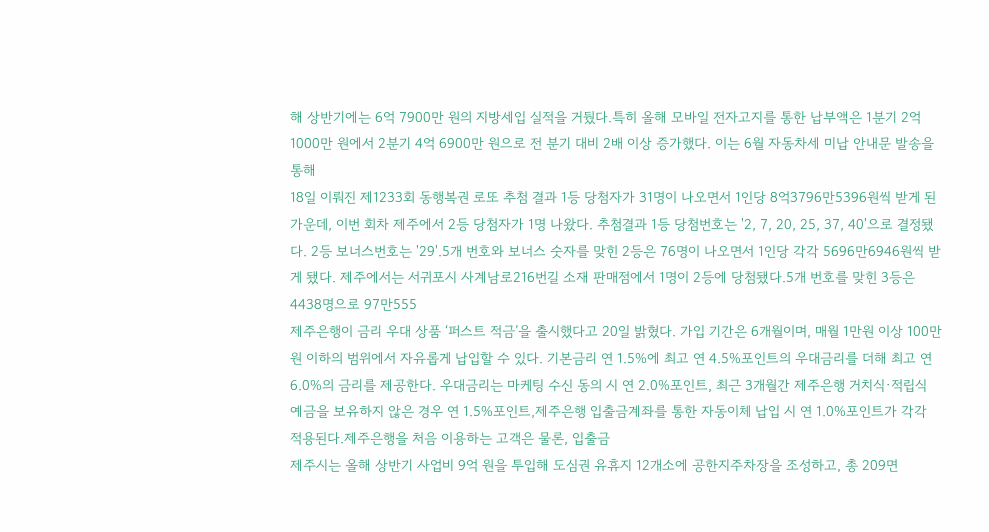해 상반기에는 6억 7900만 원의 지방세입 실적을 거뒀다.특히 올해 모바일 전자고지를 통한 납부액은 1분기 2억 1000만 원에서 2분기 4억 6900만 원으로 전 분기 대비 2배 이상 증가했다. 이는 6월 자동차세 미납 안내문 발송을 통해
18일 이뤄진 제1233회 동행복권 로또 추첨 결과 1등 당첨자가 31명이 나오면서 1인당 8억3796만5396원씩 받게 된 가운데, 이번 회차 제주에서 2등 당첨자가 1명 나왔다. 추첨결과 1등 당첨번호는 '2, 7, 20, 25, 37, 40'으로 결정됐다. 2등 보너스번호는 '29'.5개 번호와 보너스 숫자를 맞힌 2등은 76명이 나오면서 1인당 각각 5696만6946원씩 받게 됐다. 제주에서는 서귀포시 사계남로216번길 소재 판매점에서 1명이 2등에 당첨됐다.5개 번호를 맞힌 3등은 4438명으로 97만555
제주은행이 금리 우대 상품 ‘퍼스트 적금’을 출시했다고 20일 밝혔다. 가입 기간은 6개월이며, 매월 1만원 이상 100만원 이하의 범위에서 자유롭게 납입할 수 있다. 기본금리 연 1.5%에 최고 연 4.5%포인트의 우대금리를 더해 최고 연 6.0%의 금리를 제공한다. 우대금리는 마케팅 수신 동의 시 연 2.0%포인트, 최근 3개월간 제주은행 거치식·적립식 예금을 보유하지 않은 경우 연 1.5%포인트,제주은행 입출금계좌를 통한 자동이체 납입 시 연 1.0%포인트가 각각 적용된다.제주은행을 처음 이용하는 고객은 물론, 입출금
제주시는 올해 상반기 사업비 9억 원을 투입해 도심권 유휴지 12개소에 공한지주차장을 조성하고, 총 209면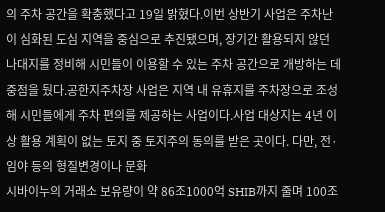의 주차 공간을 확충했다고 19일 밝혔다.이번 상반기 사업은 주차난이 심화된 도심 지역을 중심으로 추진됐으며, 장기간 활용되지 않던 나대지를 정비해 시민들이 이용할 수 있는 주차 공간으로 개방하는 데 중점을 뒀다.공한지주차장 사업은 지역 내 유휴지를 주차장으로 조성해 시민들에게 주차 편의를 제공하는 사업이다.사업 대상지는 4년 이상 활용 계획이 없는 토지 중 토지주의 동의를 받은 곳이다. 다만, 전·임야 등의 형질변경이나 문화
시바이누의 거래소 보유량이 약 86조1000억 SHIB까지 줄며 100조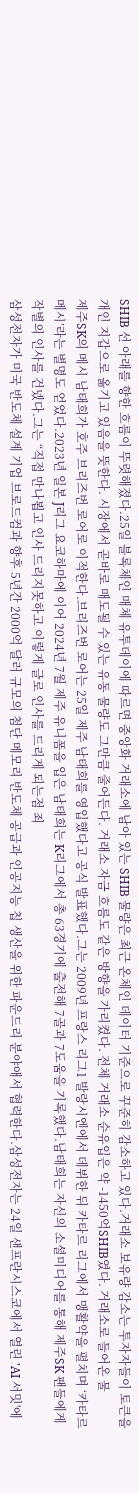SHIB 선 아래를 향한 흐름이 뚜렷해졌다.25일 블록체인 매체 유투데이에 따르면 중앙화 거래소에 남아 있는 SHIB 물량은 최근 온체인 데이터 기준으로 꾸준히 감소하고 있다.거래소 보유량 감소는 투자자들이 토큰을 개인 지갑으로 옮기고 있음을 뜻한다. 시장에서 곧바로 매도될 수 있는 유동 물량도 그만큼 줄어든다. 거래소 자금 흐름도 같은 방향을 가리켰다. 전체 거래소 순유입은 약 -1450억SHIB였다. 거래소로 들어온 물
제주SK의 메시 남태희가 호주 브리즈번 로어로 이적한다.브리즈번 로어는 25일 제주 남태희를 영입했다고 공식 발표했다.그는 2009년 프랑스 리그1 발랑시엔에서 데뷔한 뒤 카타르 리그에서 맹활약을 펼치며 ‘카타르 메시’라는 별명도 얻었다.2023년 일본 J리그 요코하마에 이어 2024년 7월 제주 유니폼을 입은 남태희는 K리그에서 총 63경기에 출전해 7골과 7도움을 기록했다.남태희는 자신의 소셜미디어를 통해 제주SK 팬들에게 작별의 인사를 건넸다.그는 “직접 만나뵙고 인사 드리지못하고 이렇게 글로 인사를 드리게 되는점 죄
삼성전자가 미국 반도체 설계 기업 브로드컴과 향후 5년간 2000억 달러 규모의 첨단 메모리 반도체 공급과 인공지능 칩 생산을 위한 파운드리 분야애서 협력한다.삼성전자는 24일 샌프란시스코에서 열린 'AI 서밋'에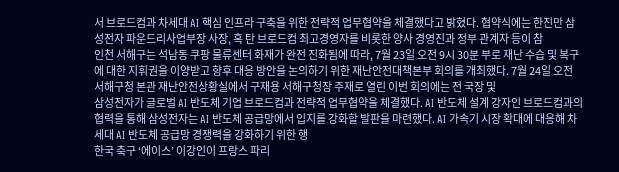서 브로드컴과 차세대 AI 핵심 인프라 구축을 위한 전략적 업무협약을 체결했다고 밝혔다. 협약식에는 한진만 삼성전자 파운드리사업부장 사장, 혹 탄 브로드컴 최고경영자를 비롯한 양사 경영진과 정부 관계자 등이 참
인천 서해구는 석남동 쿠팡 물류센터 화재가 완전 진화됨에 따라, 7월 23일 오전 9시 30분 부로 재난 수습 및 복구에 대한 지휘권을 이양받고 향후 대응 방안을 논의하기 위한 재난안전대책본부 회의를 개최했다. 7월 24일 오전 서해구청 본관 재난안전상황실에서 구재용 서해구청장 주재로 열린 이번 회의에는 전 국장 및
삼성전자가 글로벌 AI 반도체 기업 브로드컴과 전략적 업무협약을 체결했다. AI 반도체 설계 강자인 브로드컴과의 협력을 통해 삼성전자는 AI 반도체 공급망에서 입지를 강화할 발판을 마련했다. AI 가속기 시장 확대에 대응해 차세대 AI 반도체 공급망 경쟁력을 강화하기 위한 행
한국 축구 ‘에이스’ 이강인이 프랑스 파리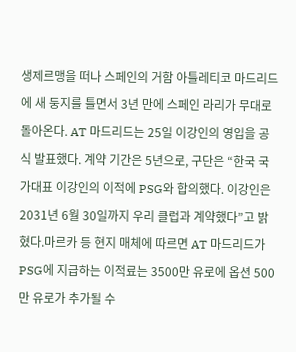생제르맹을 떠나 스페인의 거함 아틀레티코 마드리드에 새 둥지를 틀면서 3년 만에 스페인 라리가 무대로 돌아온다. AT 마드리드는 25일 이강인의 영입을 공식 발표했다. 계약 기간은 5년으로, 구단은 “한국 국가대표 이강인의 이적에 PSG와 합의했다. 이강인은 2031년 6월 30일까지 우리 클럽과 계약했다”고 밝혔다.마르카 등 현지 매체에 따르면 AT 마드리드가 PSG에 지급하는 이적료는 3500만 유로에 옵션 500만 유로가 추가될 수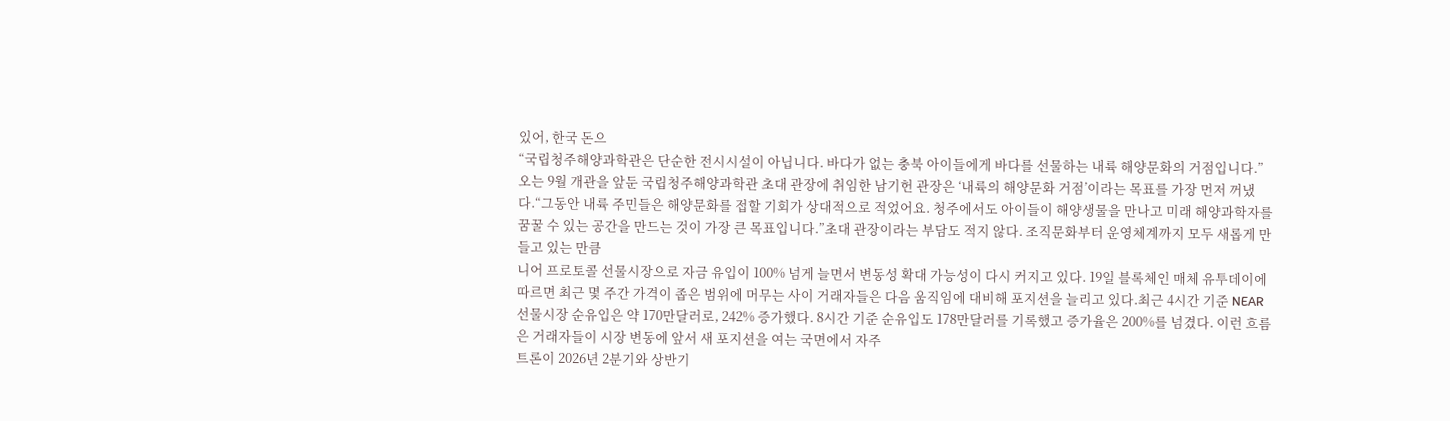있어, 한국 돈으
“국립청주해양과학관은 단순한 전시시설이 아닙니다. 바다가 없는 충북 아이들에게 바다를 선물하는 내륙 해양문화의 거점입니다.”오는 9월 개관을 앞둔 국립청주해양과학관 초대 관장에 취임한 남기헌 관장은 ‘내륙의 해양문화 거점’이라는 목표를 가장 먼저 꺼냈다.“그동안 내륙 주민들은 해양문화를 접할 기회가 상대적으로 적었어요. 청주에서도 아이들이 해양생물을 만나고 미래 해양과학자를 꿈꿀 수 있는 공간을 만드는 것이 가장 큰 목표입니다.”초대 관장이라는 부담도 적지 않다. 조직문화부터 운영체계까지 모두 새롭게 만들고 있는 만큼
니어 프로토콜 선물시장으로 자금 유입이 100% 넘게 늘면서 변동성 확대 가능성이 다시 커지고 있다. 19일 블록체인 매체 유투데이에 따르면 최근 몇 주간 가격이 좁은 범위에 머무는 사이 거래자들은 다음 움직임에 대비해 포지션을 늘리고 있다.최근 4시간 기준 NEAR 선물시장 순유입은 약 170만달러로, 242% 증가했다. 8시간 기준 순유입도 178만달러를 기록했고 증가율은 200%를 넘겼다. 이런 흐름은 거래자들이 시장 변동에 앞서 새 포지션을 여는 국면에서 자주
트론이 2026년 2분기와 상반기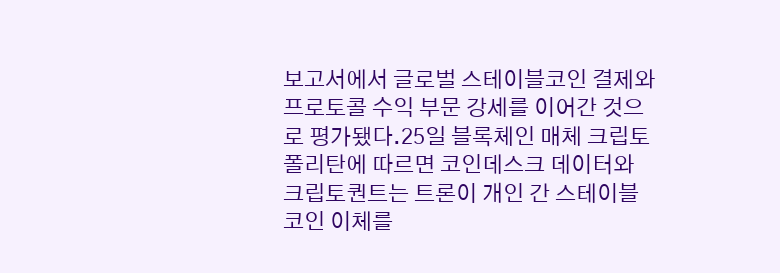보고서에서 글로벌 스테이블코인 결제와 프로토콜 수익 부문 강세를 이어간 것으로 평가됐다.25일 블록체인 매체 크립토폴리탄에 따르면 코인데스크 데이터와 크립토퀀트는 트론이 개인 간 스테이블코인 이체를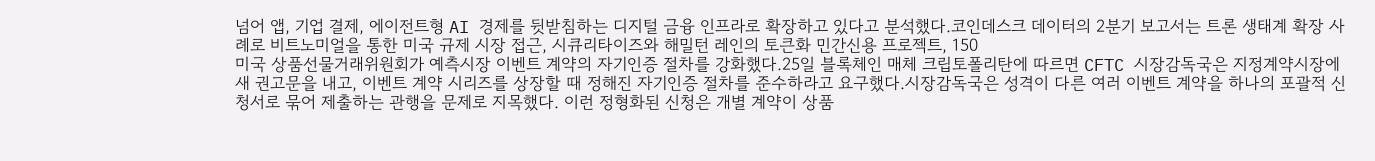넘어 앱, 기업 결제, 에이전트형 AI 경제를 뒷받침하는 디지털 금융 인프라로 확장하고 있다고 분석했다.코인데스크 데이터의 2분기 보고서는 트론 생태계 확장 사례로 비트노미얼을 통한 미국 규제 시장 접근, 시큐리타이즈와 해밀턴 레인의 토큰화 민간신용 프로젝트, 150
미국 상품선물거래위원회가 예측시장 이벤트 계약의 자기인증 절차를 강화했다.25일 블록체인 매체 크립토폴리탄에 따르면 CFTC 시장감독국은 지정계약시장에 새 권고문을 내고, 이벤트 계약 시리즈를 상장할 때 정해진 자기인증 절차를 준수하라고 요구했다.시장감독국은 성격이 다른 여러 이벤트 계약을 하나의 포괄적 신청서로 묶어 제출하는 관행을 문제로 지목했다. 이런 정형화된 신청은 개별 계약이 상품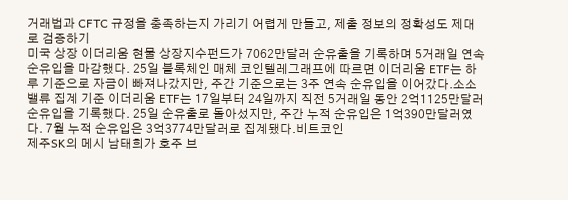거래법과 CFTC 규정을 충족하는지 가리기 어렵게 만들고, 제출 정보의 정확성도 제대로 검증하기
미국 상장 이더리움 현물 상장지수펀드가 7062만달러 순유출을 기록하며 5거래일 연속 순유입을 마감했다. 25일 블록체인 매체 코인텔레그래프에 따르면 이더리움 ETF는 하루 기준으로 자금이 빠져나갔지만, 주간 기준으로는 3주 연속 순유입을 이어갔다.소소밸류 집계 기준 이더리움 ETF는 17일부터 24일까지 직전 5거래일 동안 2억1125만달러 순유입을 기록했다. 25일 순유출로 돌아섰지만, 주간 누적 순유입은 1억390만달러였다. 7월 누적 순유입은 3억3774만달러로 집계됐다.비트코인
제주SK의 메시 남태희가 호주 브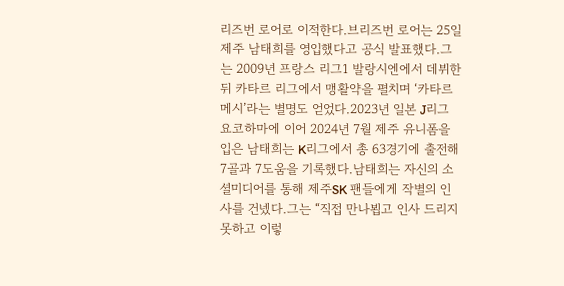리즈번 로어로 이적한다.브리즈번 로어는 25일 제주 남태희를 영입했다고 공식 발표했다.그는 2009년 프랑스 리그1 발랑시엔에서 데뷔한 뒤 카타르 리그에서 맹활약을 펼치며 ‘카타르 메시’라는 별명도 얻었다.2023년 일본 J리그 요코하마에 이어 2024년 7월 제주 유니폼을 입은 남태희는 K리그에서 총 63경기에 출전해 7골과 7도움을 기록했다.남태희는 자신의 소셜미디어를 통해 제주SK 팬들에게 작별의 인사를 건넸다.그는 “직접 만나뵙고 인사 드리지못하고 이렇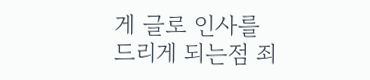게 글로 인사를 드리게 되는점 죄